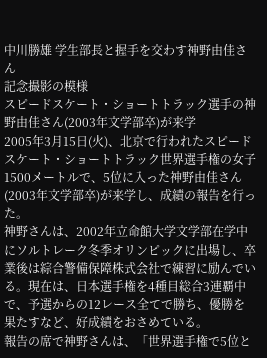中川勝雄 学生部長と握手を交わす神野由佳さん
記念撮影の模様
スピードスケート・ショートトラック選手の神野由佳さん(2003年文学部卒)が来学
2005年3月15日(火)、北京で行われたスピードスケート・ショートトラック世界選手権の女子1500メートルで、5位に入った神野由佳さん(2003年文学部卒)が来学し、成績の報告を行った。
神野さんは、2002年立命館大学文学部在学中にソルトレーク冬季オリンピックに出場し、卒業後は綜合警備保障株式会社で練習に励んでいる。現在は、日本選手権を4種目総合3連覇中で、予選からの12レース全てで勝ち、優勝を果たすなど、好成績をおさめている。
報告の席で神野さんは、「世界選手権で5位と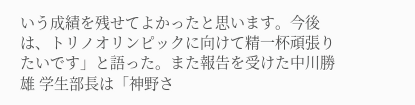いう成績を残せてよかったと思います。今後は、トリノオリンピックに向けて精一杯頑張りたいです」と語った。また報告を受けた中川勝雄 学生部長は「神野さ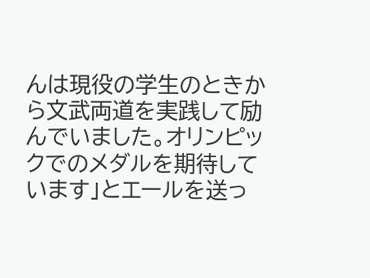んは現役の学生のときから文武両道を実践して励んでいました。オリンピックでのメダルを期待しています」とエールを送っ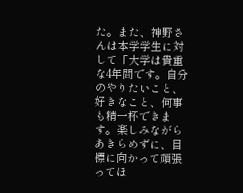た。また、神野さんは本学学生に対して「大学は貴重な4年間です。自分のやりたいこと、好きなこと、何事も精一杯できます。楽しみながらあきらめずに、目標に向かって頑張ってほ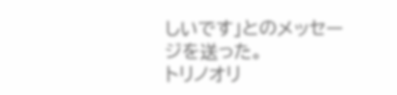しいです」とのメッセージを送った。
トリノオリ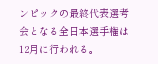ンピックの最終代表選考会となる全日本選手権は12月に行われる。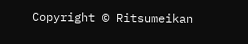Copyright © Ritsumeikan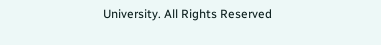University. All Rights Reserved